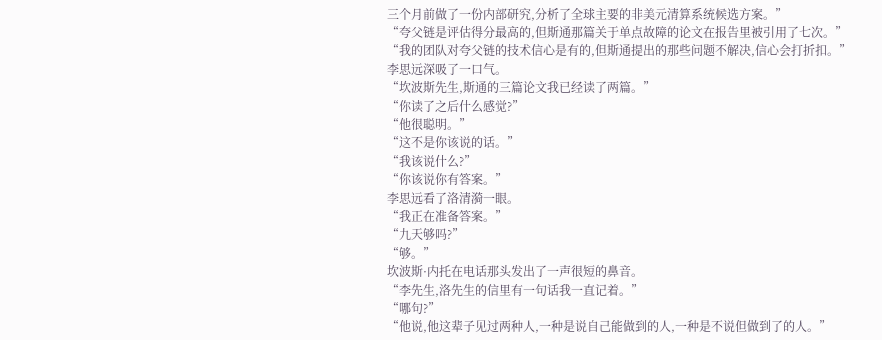三个月前做了一份内部研究,分析了全球主要的非美元清算系统候选方案。”
“夸父链是评估得分最高的,但斯通那篇关于单点故障的论文在报告里被引用了七次。”
“我的团队对夸父链的技术信心是有的,但斯通提出的那些问题不解决,信心会打折扣。”
李思远深吸了一口气。
“坎波斯先生,斯通的三篇论文我已经读了两篇。”
“你读了之后什么感觉?”
“他很聪明。”
“这不是你该说的话。”
“我该说什么?”
“你该说你有答案。”
李思远看了洛清漪一眼。
“我正在准备答案。”
“九天够吗?”
“够。”
坎波斯·内托在电话那头发出了一声很短的鼻音。
“李先生,洛先生的信里有一句话我一直记着。”
“哪句?”
“他说,他这辈子见过两种人,一种是说自己能做到的人,一种是不说但做到了的人。”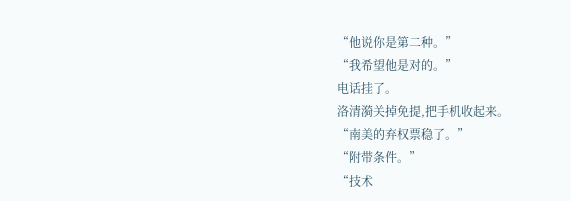“他说你是第二种。”
“我希望他是对的。”
电话挂了。
洛清漪关掉免提,把手机收起来。
“南美的弃权票稳了。”
“附带条件。”
“技术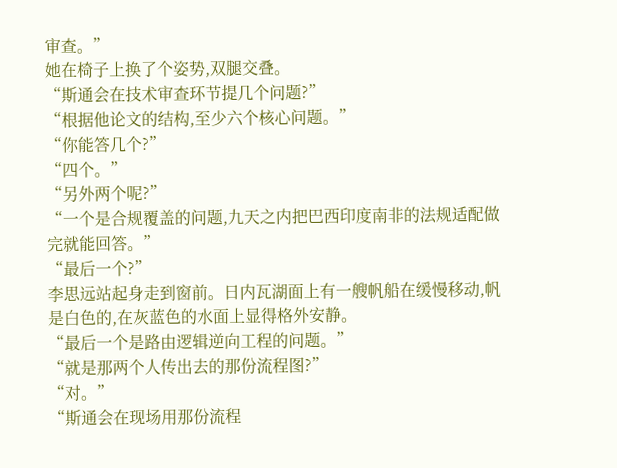审查。”
她在椅子上换了个姿势,双腿交叠。
“斯通会在技术审查环节提几个问题?”
“根据他论文的结构,至少六个核心问题。”
“你能答几个?”
“四个。”
“另外两个呢?”
“一个是合规覆盖的问题,九天之内把巴西印度南非的法规适配做完就能回答。”
“最后一个?”
李思远站起身走到窗前。日内瓦湖面上有一艘帆船在缓慢移动,帆是白色的,在灰蓝色的水面上显得格外安静。
“最后一个是路由逻辑逆向工程的问题。”
“就是那两个人传出去的那份流程图?”
“对。”
“斯通会在现场用那份流程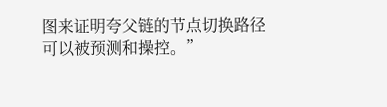图来证明夸父链的节点切换路径可以被预测和操控。”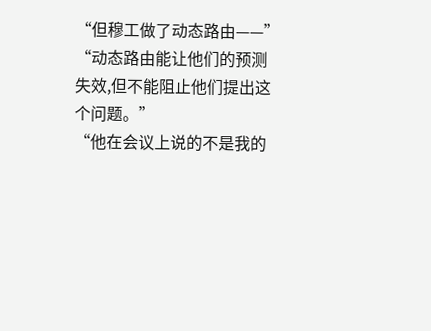“但穆工做了动态路由——”
“动态路由能让他们的预测失效,但不能阻止他们提出这个问题。”
“他在会议上说的不是我的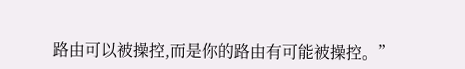路由可以被操控,而是你的路由有可能被操控。”